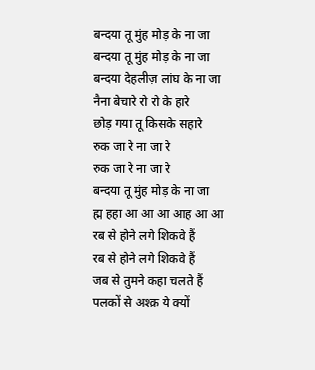बन्दया तू मुंह मोड़ के ना जा
बन्दया तू मुंह मोड़ के ना जा
बन्दया देहलीज़ लांघ के ना जा
नैना बेचारे रो रो के हारे
छोड़ गया तू किसके सहारे
रुक जा रे ना जा रे
रुक जा रे ना जा रे
बन्दया तू मुंह मोड़ के ना जा
ह्म हहा आ आ आ आह आ आ
रब से होने लगे शिकवे हैं
रब से होने लगे शिकवे हैं
जब से तुमने कहा चलते हैं
पलकों से अश्क़ ये क्यों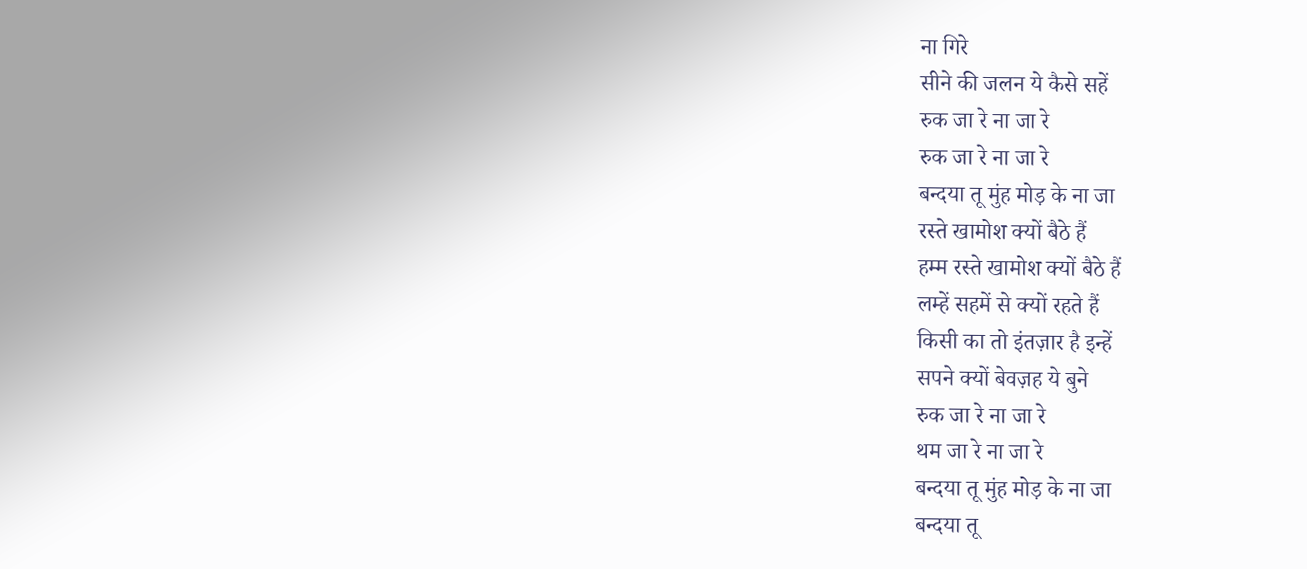ना गिरे
सीने की जलन ये कैसे सहें
रुक जा रे ना जा रे
रुक जा रे ना जा रे
बन्दया तू मुंह मोड़ के ना जा
रस्ते खामोश क्यों बैठे हैं
हम्म रस्ते खामोश क्यों बैठे हैं
लम्हें सहमें से क्यों रहते हैं
किसी का तो इंतज़ार है इन्हें
सपने क्यों बेवज़ह ये बुने
रुक जा रे ना जा रे
थम जा रे ना जा रे
बन्दया तू मुंह मोड़ के ना जा
बन्दया तू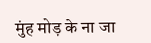मुंह मोड़ के ना जा